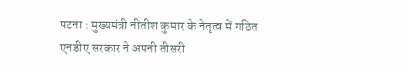पटना : मुख्यमंत्री नीतीश कुमार के नेतृत्व में गठित एनडीए सरकार ने अपनी तीसरी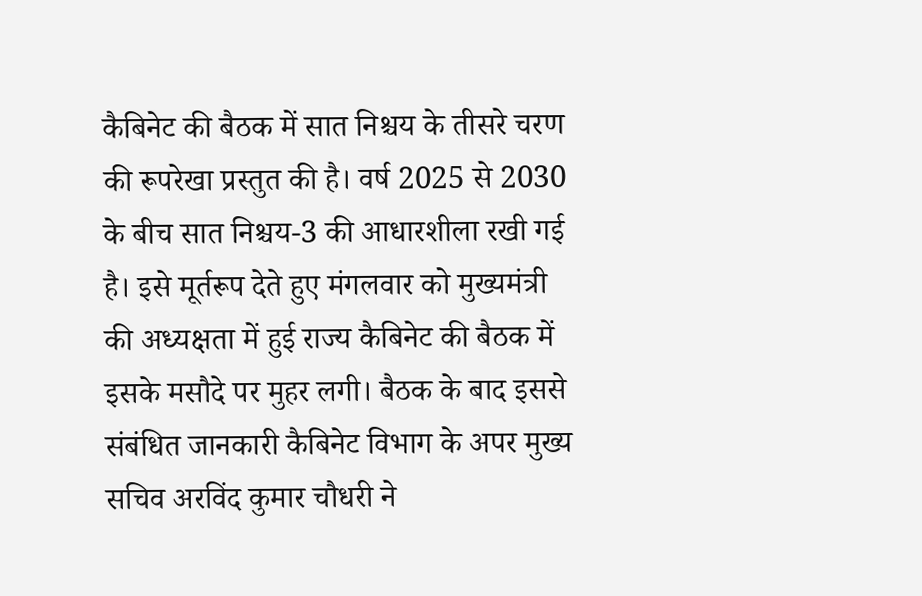कैबिनेट की बैठक में सात निश्चय के तीसरे चरण की रूपरेखा प्रस्तुत की है। वर्ष 2025 से 2030 के बीच सात निश्चय-3 की आधारशीला रखी गई है। इसे मूर्तरूप देते हुए मंगलवार को मुख्यमंत्री की अध्यक्षता में हुई राज्य कैबिनेट की बैठक में इसके मसौदे पर मुहर लगी। बैठक के बाद इससे संबंधित जानकारी कैबिनेट विभाग के अपर मुख्य सचिव अरविंद कुमार चौधरी ने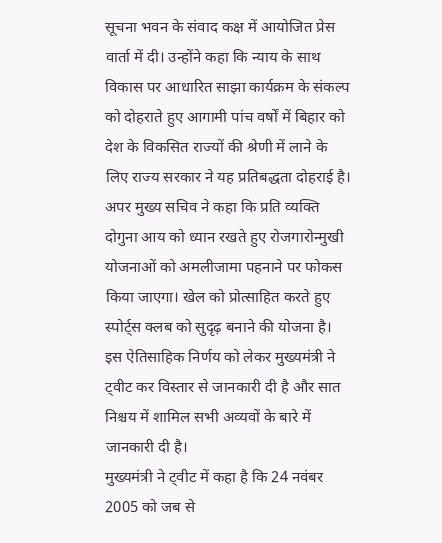सूचना भवन के संवाद कक्ष में आयोजित प्रेस वार्ता में दी। उन्होंने कहा कि न्याय के साथ विकास पर आधारित साझा कार्यक्रम के संकल्प को दोहराते हुए आगामी पांच वर्षों में बिहार को देश के विकसित राज्यों की श्रेणी में लाने के लिए राज्य सरकार ने यह प्रतिबद्धता दोहराई है।
अपर मुख्य सचिव ने कहा कि प्रति व्यक्ति दोगुना आय को ध्यान रखते हुए रोजगारोन्मुखी योजनाओं को अमलीजामा पहनाने पर फोकस किया जाएगा। खेल को प्रोत्साहित करते हुए स्पोर्ट्स क्लब को सुदृढ़ बनाने की योजना है। इस ऐतिसाहिक निर्णय को लेकर मुख्यमंत्री ने ट्वीट कर विस्तार से जानकारी दी है और सात निश्चय में शामिल सभी अव्यवों के बारे में जानकारी दी है।
मुख्यमंत्री ने ट्वीट में कहा है कि 24 नवंबर 2005 को जब से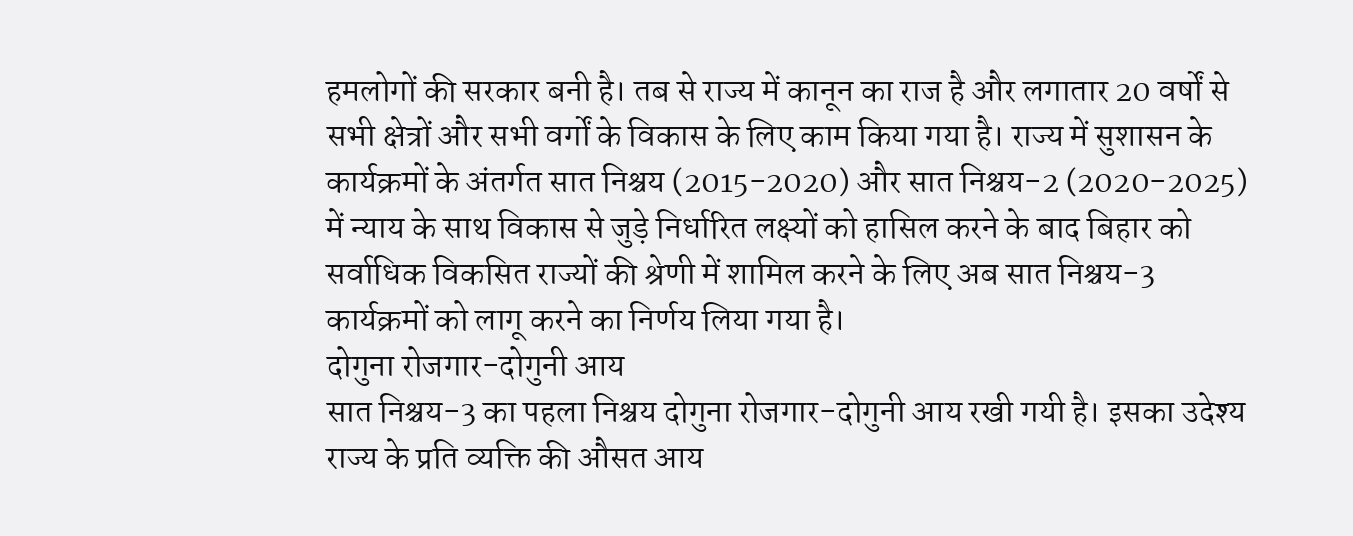हमलोगों की सरकार बनी है। तब से राज्य में कानून का राज है और लगातार 20 वर्षों से सभी क्षेत्रों और सभी वर्गों के विकास के लिए काम किया गया है। राज्य में सुशासन के कार्यक्रमों के अंतर्गत सात निश्चय (2015-2020) और सात निश्चय-2 (2020-2025) में न्याय के साथ विकास से जुड़े निर्धारित लक्ष्यों को हासिल करने के बाद बिहार को सर्वाधिक विकसित राज्यों की श्रेणी में शामिल करने के लिए अब सात निश्चय-3 कार्यक्रमों को लागू करने का निर्णय लिया गया है।
दोगुना रोजगार-दोगुनी आय
सात निश्चय-3 का पहला निश्चय दोगुना रोजगार-दोगुनी आय रखी गयी है। इसका उदेश्य राज्य के प्रति व्यक्ति की औसत आय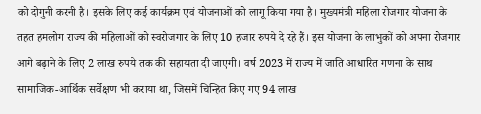को दोगुनी करनी है। इसके लिए कई कार्यक्रम एवं योजनाओं को लागू किया गया है। मुख्यमंत्री महिला रोजगार योजना के तहत हमलोग राज्य की महिलाओं को स्वरोजगार के लिए 10 हजार रुपये दे रहे हैं। इस योजना के लाभुकों को अपना रोजगार आगे बढ़ाने के लिए 2 लाख रुपये तक की सहायता दी जाएगी। वर्ष 2023 में राज्य में जाति आधारित गणना के साथ सामाजिक-आर्थिक सर्वेक्षण भी कराया था, जिसमें चिन्हित किए गए 94 लाख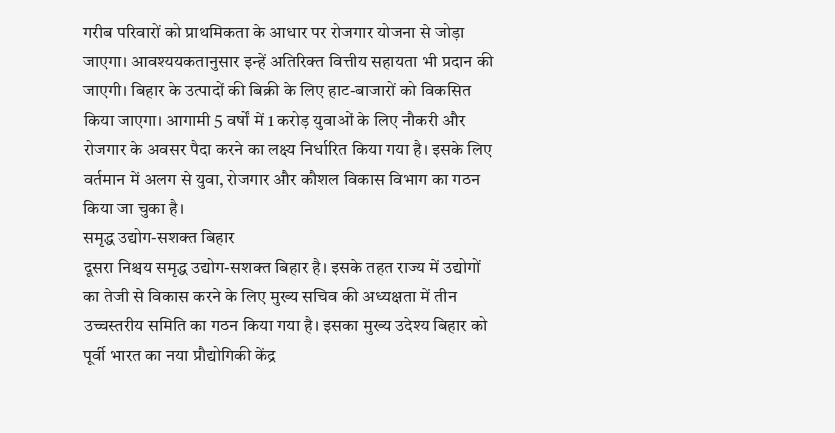गरीब परिवारों को प्राथमिकता के आधार पर रोजगार योजना से जोड़ा जाएगा। आवश्ययकतानुसार इन्हें अतिरिक्त वित्तीय सहायता भी प्रदान की जाएगी। बिहार के उत्पादों की बिक्री के लिए हाट-बाजारों को विकसित किया जाएगा। आगामी 5 वर्षों में 1 करोड़ युवाओं के लिए नौकरी और रोजगार के अवसर पैदा करने का लक्ष्य निर्धारित किया गया है। इसके लिए वर्तमान में अलग से युवा, रोजगार और कौशल विकास विभाग का गठन किया जा चुका है।
समृद्ध उद्योग-सशक्त बिहार
दूसरा निश्चय समृद्ध उद्योग-सशक्त बिहार है। इसके तहत राज्य में उद्योगों का तेजी से विकास करने के लिए मुख्य सचिव की अध्यक्षता में तीन उच्चस्तरीय समिति का गठन किया गया है। इसका मुख्य उदेश्य बिहार को पूर्वी भारत का नया प्रौद्योगिकी केंद्र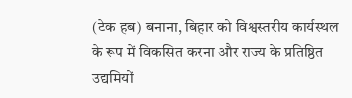(टेक हब) बनाना, बिहार को विश्वस्तरीय कार्यस्थल के रूप में विकसित करना और राज्य के प्रतिष्ठित उद्यमियों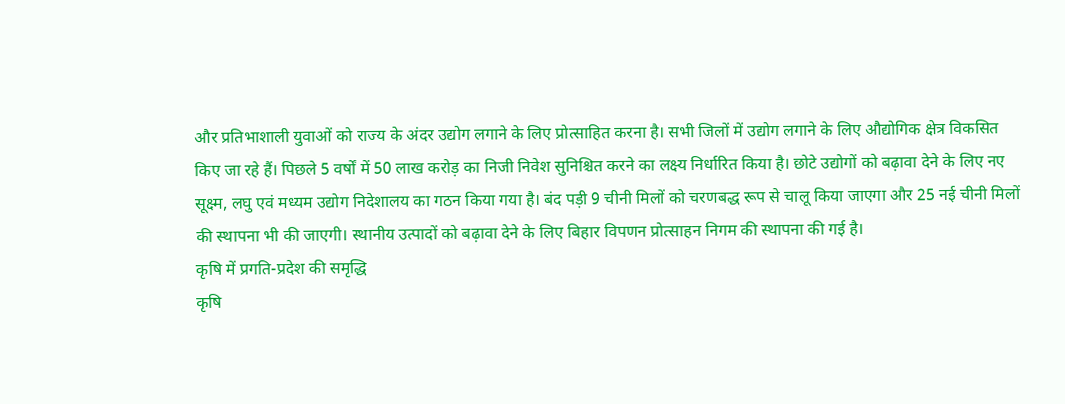और प्रतिभाशाली युवाओं को राज्य के अंदर उद्योग लगाने के लिए प्रोत्साहित करना है। सभी जिलों में उद्योग लगाने के लिए औद्योगिक क्षेत्र विकसित किए जा रहे हैं। पिछले 5 वर्षों में 50 लाख करोड़ का निजी निवेश सुनिश्चित करने का लक्ष्य निर्धारित किया है। छोटे उद्योगों को बढ़ावा देने के लिए नए सूक्ष्म, लघु एवं मध्यम उद्योग निदेशालय का गठन किया गया है। बंद पड़ी 9 चीनी मिलों को चरणबद्ध रूप से चालू किया जाएगा और 25 नई चीनी मिलों की स्थापना भी की जाएगी। स्थानीय उत्पादों को बढ़ावा देने के लिए बिहार विपणन प्रोत्साहन निगम की स्थापना की गई है।
कृषि में प्रगति-प्रदेश की समृद्धि
कृषि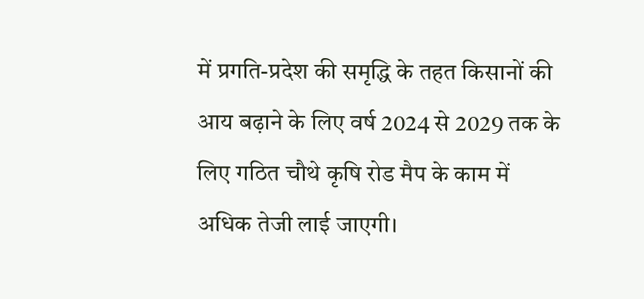में प्रगति-प्रदेश की समृद्धि के तहत किसानों की आय बढ़ाने के लिए वर्ष 2024 से 2029 तक के लिए गठित चौथे कृषि रोड मैप के काम में अधिक तेजी लाई जाएगी।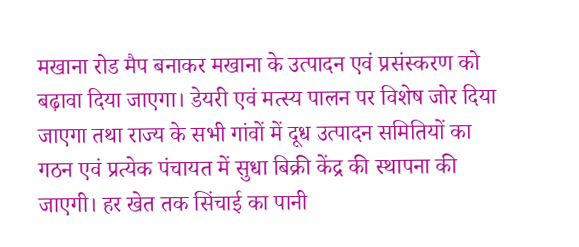मखाना रोड मैप बनाकर मखाना के उत्पादन एवं प्रसंस्करण को बढ़ावा दिया जाएगा। डेयरी एवं मत्स्य पालन पर विशेष जोर दिया जाएगा तथा राज्य के सभी गांवों में दूध उत्पादन समितियों का गठन एवं प्रत्येक पंचायत में सुधा बिक्री केंद्र की स्थापना की जाएगी। हर खेत तक सिंचाई का पानी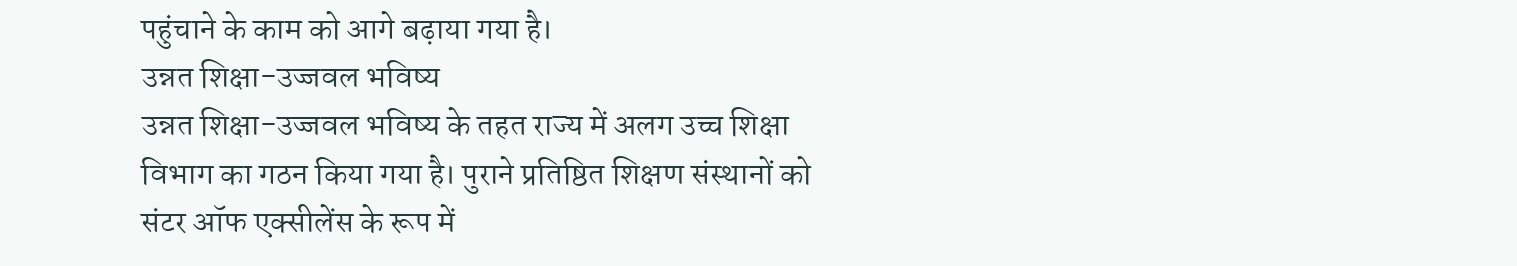पहुंचाने के काम को आगे बढ़ाया गया है।
उन्नत शिक्षा-उज्जवल भविष्य
उन्नत शिक्षा-उज्जवल भविष्य के तहत राज्य में अलग उच्च शिक्षा विभाग का गठन किया गया है। पुराने प्रतिष्ठित शिक्षण संस्थानों को संटर ऑफ एक्सीलेंस के रूप में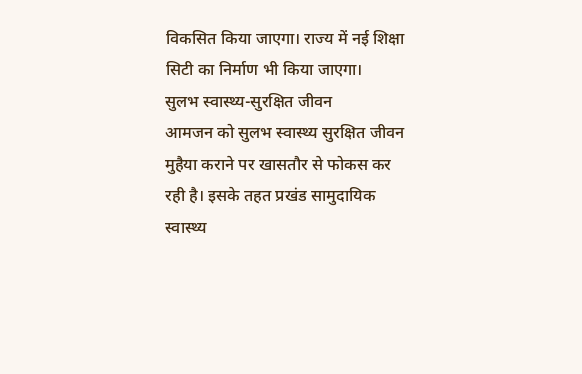विकसित किया जाएगा। राज्य में नई शिक्षा सिटी का निर्माण भी किया जाएगा।
सुलभ स्वास्थ्य-सुरक्षित जीवन
आमजन को सुलभ स्वास्थ्य सुरक्षित जीवन मुहैया कराने पर खासतौर से फोकस कर रही है। इसके तहत प्रखंड सामुदायिक स्वास्थ्य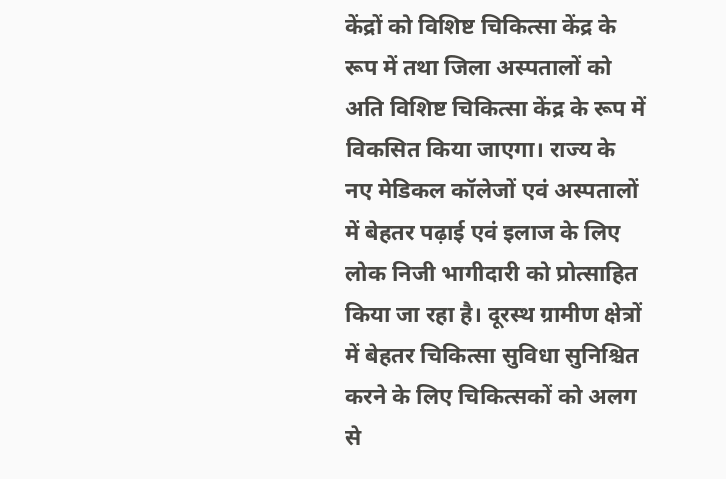केंद्रों को विशिष्ट चिकित्सा केंद्र के रूप में तथा जिला अस्पतालों को अति विशिष्ट चिकित्सा केंद्र के रूप में विकसित किया जाएगा। राज्य के नए मेडिकल कॉलेजों एवं अस्पतालों में बेहतर पढ़ाई एवं इलाज के लिए लोक निजी भागीदारी को प्रोत्साहित किया जा रहा है। दूरस्थ ग्रामीण क्षेत्रों में बेहतर चिकित्सा सुविधा सुनिश्चित करने के लिए चिकित्सकों को अलग से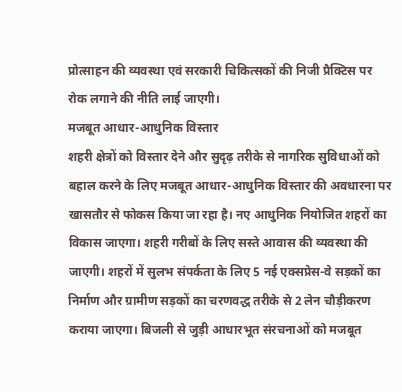प्रोत्साहन की व्यवस्था एवं सरकारी चिकित्सकों की निजी प्रैक्टिस पर रोक लगाने की नीति लाई जाएगी।
मजबूत आधार-आधुनिक विस्तार
शहरी क्षेत्रों को विस्तार देने और सुदृढ़ तरीके से नागरिक सुविधाओं को बहाल करने के लिए मजबूत आधार-आधुनिक विस्तार की अवधारना पर खासतौर से फोकस किया जा रहा है। नए आधुनिक नियोजित शहरों का विकास जाएगा। शहरी गरीबों के लिए सस्ते आवास की व्यवस्था की जाएगी। शहरों में सुलभ संपर्कता के लिए 5 नई एक्सप्रेस-वे सड़कों का निर्माण और ग्रामीण सड़कों का चरणवद्ध तरीके से 2 लेन चौड़ीकरण कराया जाएगा। बिजली से जुड़ी आधारभूत संरचनाओं को मजबूत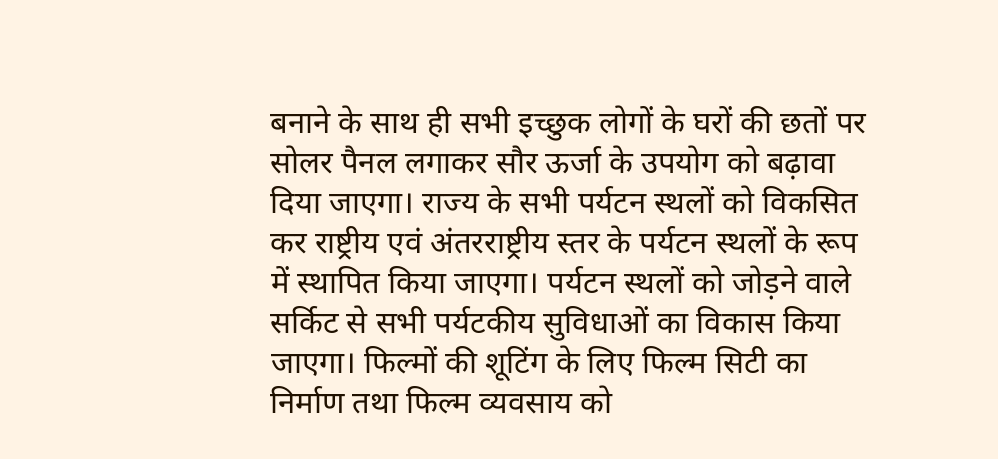बनाने के साथ ही सभी इच्छुक लोगों के घरों की छतों पर सोलर पैनल लगाकर सौर ऊर्जा के उपयोग को बढ़ावा दिया जाएगा। राज्य के सभी पर्यटन स्थलों को विकसित कर राष्ट्रीय एवं अंतरराष्ट्रीय स्तर के पर्यटन स्थलों के रूप में स्थापित किया जाएगा। पर्यटन स्थलों को जोड़ने वाले सर्किट से सभी पर्यटकीय सुविधाओं का विकास किया जाएगा। फिल्मों की शूटिंग के लिए फिल्म सिटी का निर्माण तथा फिल्म व्यवसाय को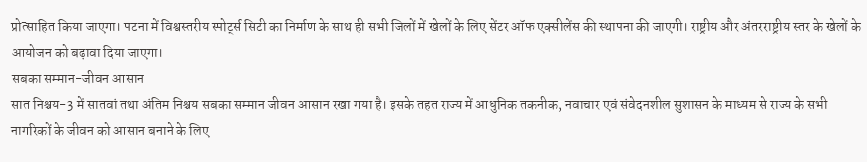प्रोत्साहित किया जाएगा। पटना में विश्वस्तरीय स्पोर्ट्स सिटी का निर्माण के साथ ही सभी जिलों में खेलों के लिए सेंटर ऑफ एक्सीलेंस की स्थापना की जाएगी। राष्ट्रीय और अंतरराष्ट्रीय स्तर के खेलों के आयोजन को बढ़ावा दिया जाएगा।
सबका सम्मान-जीवन आसान
सात निश्चय-3 में सातवां तथा अंतिम निश्चय सबका सम्मान जीवन आसान रखा गया है। इसके तहत राज्य में आधुनिक तकनीक, नवाचार एवं संवेदनशील सुशासन के माध्यम से राज्य के सभी नागरिकों के जीवन को आसान बनाने के लिए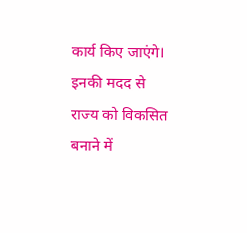कार्य किए जाएंगे। इनकी मदद से राज्य को विकसित बनाने में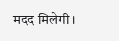मदद मिलेगी।